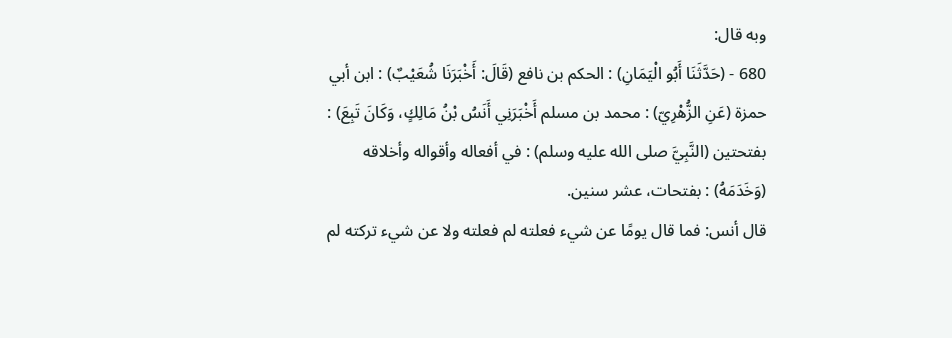وبه قال:
680 - (حَدَّثَنَا أَبُو الْيَمَانِ) : الحكم بن نافع (قَالَ: أَخْبَرَنَا شُعَيْبٌ) : ابن أبي حمزة (عَنِ الزُّهْرِيّ) : محمد بن مسلم أَخْبَرَنِي أَنَسُ بْنُ مَالِكٍ، وَكَانَ تَبِعَ) : بفتحتين (النَّبِيَّ صلى الله عليه وسلم) : في أفعاله وأقواله وأخلاقه (وَخَدَمَهُ) : بفتحات، عشر سنين.
قال أنس: فما قال يومًا عن شيء فعلته لم فعلته ولا عن شيء تركته لم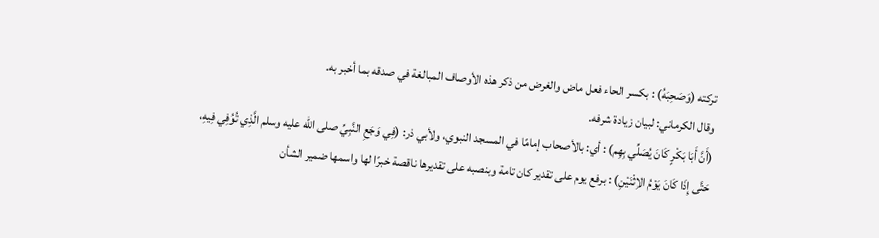تركته (وَصَحِبَهُ) : بكسر الحاء فعل ماض والغرض من ذكر هذه الأوصاف المبالغة في صدقه بما أخبر به.
وقال الكرماني: لبيان زيادة شرفه.
(أَنَّ أَبَا بَكْرٍ كَانَ يُصَلِّي بِهِم) : أي: بالأصحاب إمامًا في المسجد النبوي، ولأبي ذر: (فِي وَجَعِ النَّبِيِّ صلى الله عليه وسلم الَّذِي تُوُفِي فِيهِ، حَتَّى إِذَا كَانَ يَوْمُ الاِثْنَيْنِ) : برفع يوم على تقدير كان تامة وبنصبه على تقديرها ناقصة خبرًا لها واسمها ضمير الشأن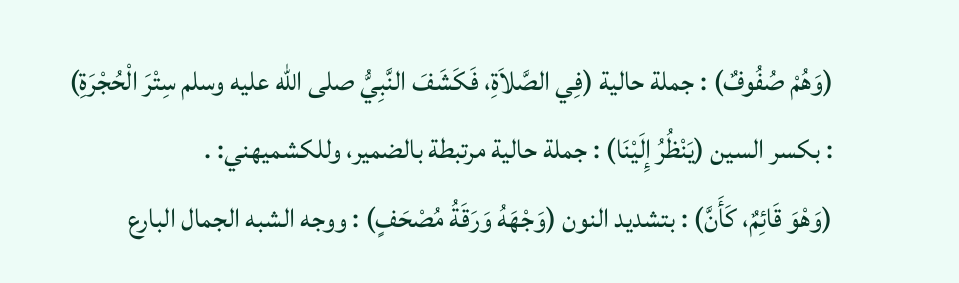(وَهُمْ صُفُوفٌ) : جملة حالية (فِي الصَّلاَةِ، فَكَشَفَ النَّبِيُّ صلى الله عليه وسلم سِتْرَ الْحُجْرَةِ) : بكسر السين (يَنْظُرُ إِلَيْنَا) : جملة حالية مرتبطة بالضمير، وللكشميهني: .
(وَهْوَ قَائِمٌ، كَأَنَّ) : بتشديد النون (وَجْهَهُ وَرَقَةُ مُصْحَفٍ) : ووجه الشبه الجمال البارع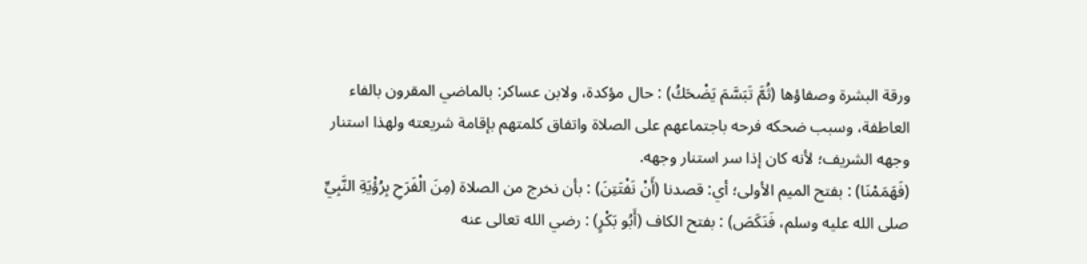ورقة البشرة وصفاؤها (ثُمَّ تَبَسَّمَ يَضْحَكُ) : حال مؤكدة، ولابن عساكر: بالماضي المقرون بالفاء العاطفة، وسبب ضحكه فرحه باجتماعهم على الصلاة واتفاق كلمتهم بإقامة شريعته ولهذا استنار وجهه الشريف؛ لأنه كان إذا سر استنار وجهه.
(فَهَمَمْنَا) : بفتح الميم الأولى؛ أي: قصدنا (أَنْ نَفْتَتِنَ) : بأن نخرج من الصلاة (مِنَ الْفَرَحِ بِرُؤْيَةِ النَّبِيِّ صلى الله عليه وسلم، فَنَكَصَ) : بفتح الكاف (أَبُو بَكْرٍ) : رضي الله تعالى عنه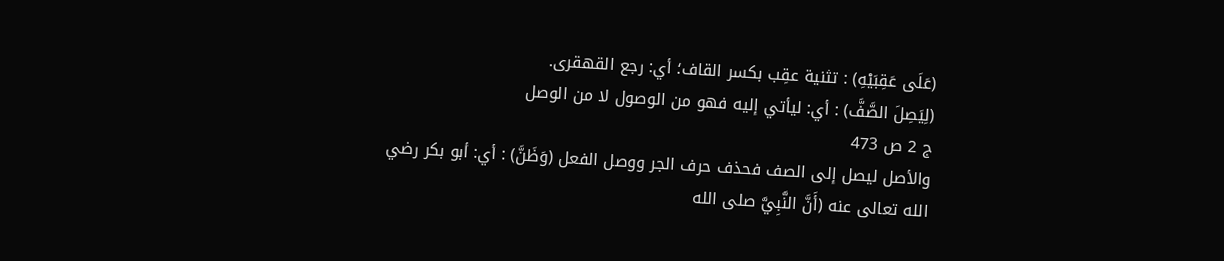(عَلَى عَقِبَيْهِ) : تثنية عقِب بكسر القاف؛ أي: رجع القهقرى.
(لِيَصِلَ الصَّفَّ) : أي: ليأتي إليه فهو من الوصول لا من الوصل
ج 2 ص 473
والأصل ليصل إلى الصف فحذف حرف الجر ووصل الفعل (وَظَنَّ) : أي: أبو بكر رضي الله تعالى عنه (أَنَّ النَّبِيَّ صلى الله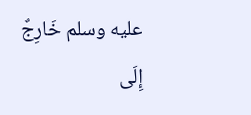عليه وسلم خَارِجٌ إِلَى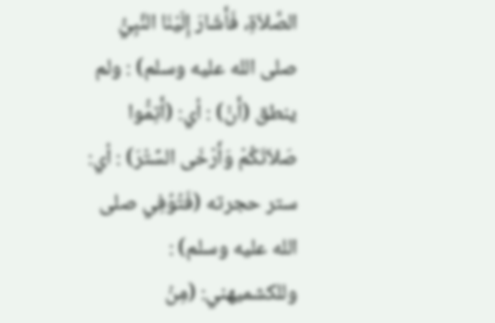الصَّلاَةِ، فَأَشَارَ إِلَيْنَا النَّبِيُّ صلى الله عليه وسلم) : ولم ينطق (أَنْ) : أي: (أَتِمُّوا صَلاَتَكُمْ وَأَرْخَى السِّتْرَ) : أي: ستر حجرته (فَتُوُفِي صلى الله عليه وسلم) : وللكشميهني: (مِنْ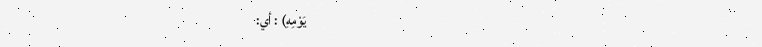يَوْمِهِ) : أي: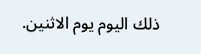ذلك اليوم يوم الاثنين.